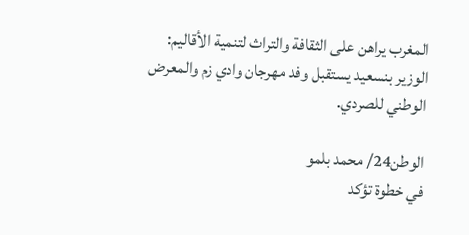المغرب يراهن على الثقافة والتراث لتنمية الأقاليم: الوزير بنسعيد يستقبل وفد مهرجان وادي زم والمعرض الوطني للصردي.

الوطن24/ محمد بلمو
في خطوة تؤكد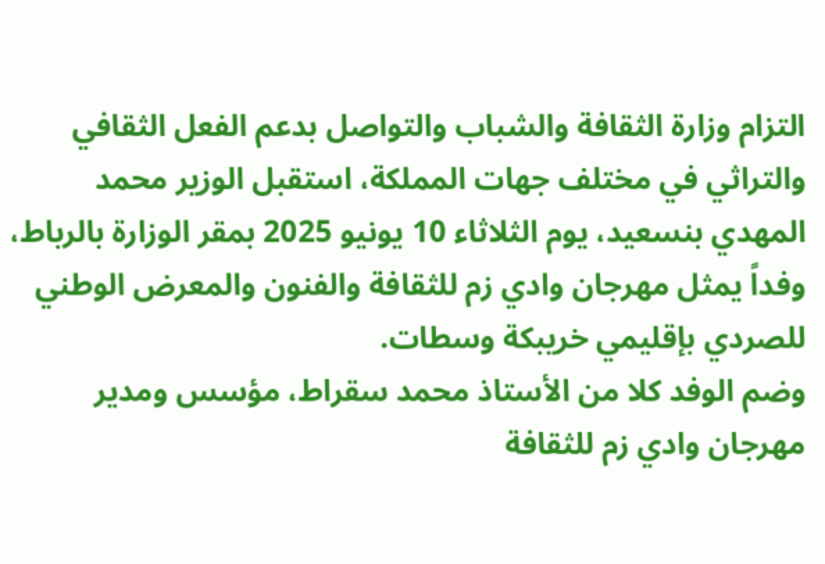التزام وزارة الثقافة والشباب والتواصل بدعم الفعل الثقافي والتراثي في مختلف جهات المملكة، استقبل الوزير محمد المهدي بنسعيد، يوم الثلاثاء 10 يونيو 2025 بمقر الوزارة بالرباط، وفداً يمثل مهرجان وادي زم للثقافة والفنون والمعرض الوطني للصردي بإقليمي خريبكة وسطات.
وضم الوفد كلا من الأستاذ محمد سقراط، مؤسس ومدير مهرجان وادي زم للثقافة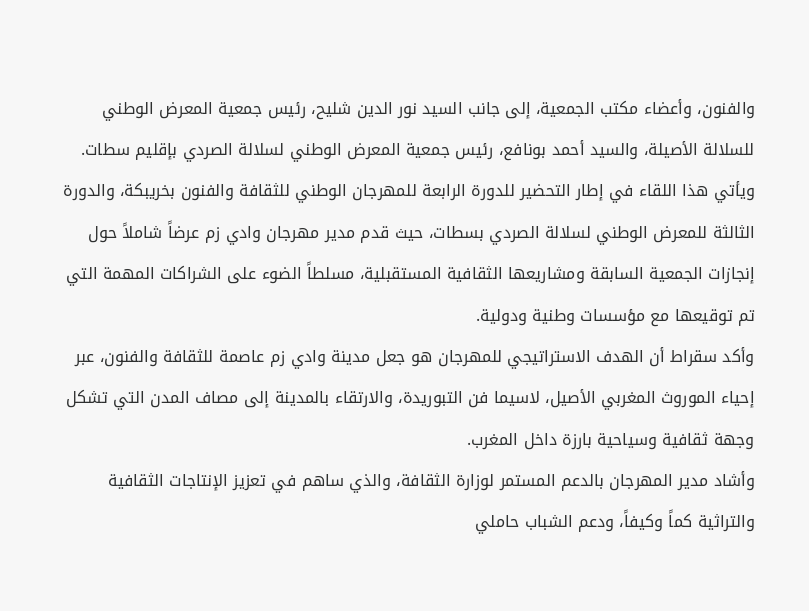والفنون، وأعضاء مكتب الجمعية، إلى جانب السيد نور الدين شليح، رئيس جمعية المعرض الوطني للسلالة الأصيلة، والسيد أحمد بونافع، رئيس جمعية المعرض الوطني لسلالة الصردي بإقليم سطات.
ويأتي هذا اللقاء في إطار التحضير للدورة الرابعة للمهرجان الوطني للثقافة والفنون بخريبكة، والدورة الثالثة للمعرض الوطني لسلالة الصردي بسطات، حيث قدم مدير مهرجان وادي زم عرضاً شاملاً حول إنجازات الجمعية السابقة ومشاريعها الثقافية المستقبلية، مسلطاً الضوء على الشراكات المهمة التي تم توقيعها مع مؤسسات وطنية ودولية.
وأكد سقراط أن الهدف الاستراتيجي للمهرجان هو جعل مدينة وادي زم عاصمة للثقافة والفنون، عبر إحياء الموروث المغربي الأصيل، لاسيما فن التبوريدة، والارتقاء بالمدينة إلى مصاف المدن التي تشكل وجهة ثقافية وسياحية بارزة داخل المغرب.
وأشاد مدير المهرجان بالدعم المستمر لوزارة الثقافة، والذي ساهم في تعزيز الإنتاجات الثقافية والتراثية كماً وكيفاً، ودعم الشباب حاملي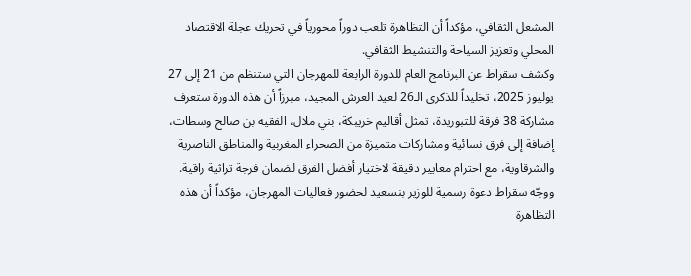المشعل الثقافي، مؤكداً أن التظاهرة تلعب دوراً محورياً في تحريك عجلة الاقتصاد المحلي وتعزيز السياحة والتنشيط الثقافي.
وكشف سقراط عن البرنامج العام للدورة الرابعة للمهرجان التي ستنظم من 21 إلى 27 يوليوز 2025، تخليداً للذكرى الـ26 لعيد العرش المجيد، مبرزاً أن هذه الدورة ستعرف مشاركة 38 فرقة للتبوريدة، تمثل أقاليم خريبكة، بني ملال، الفقيه بن صالح وسطات، إضافة إلى فرق نسائية ومشاركات متميزة من الصحراء المغربية والمناطق الناصرية والشرقاوية، مع احترام معايير دقيقة لاختيار أفضل الفرق لضمان فرجة تراثية راقية.
ووجّه سقراط دعوة رسمية للوزير بنسعيد لحضور فعاليات المهرجان، مؤكداً أن هذه التظاهرة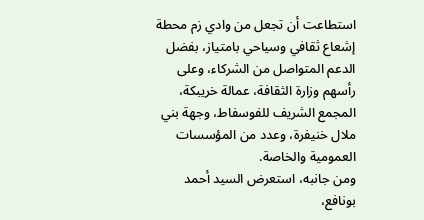استطاعت أن تجعل من وادي زم محطة إشعاع ثقافي وسياحي بامتياز، بفضل الدعم المتواصل من الشركاء، وعلى رأسهم وزارة الثقافة، عمالة خريبكة، المجمع الشريف للفوسفاط، وجهة بني ملال خنيفرة، وعدد من المؤسسات العمومية والخاصة.
ومن جانبه، استعرض السيد أحمد بونافع،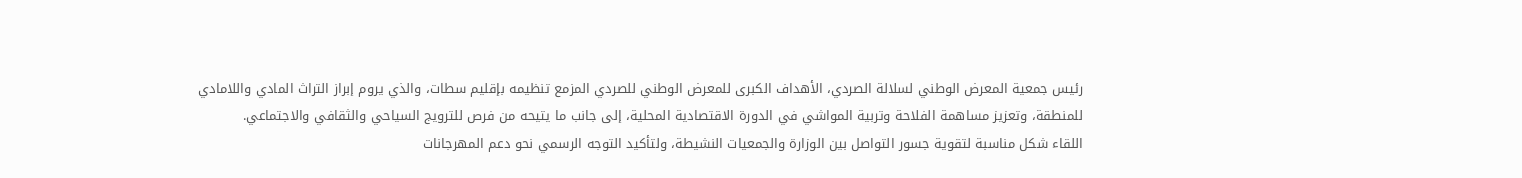رئيس جمعية المعرض الوطني لسلالة الصردي، الأهداف الكبرى للمعرض الوطني للصردي المزمع تنظيمه بإقليم سطات، والذي يروم إبراز التراث المادي واللامادي للمنطقة، وتعزيز مساهمة الفلاحة وتربية المواشي في الدورة الاقتصادية المحلية، إلى جانب ما يتيحه من فرص للترويج السياحي والثقافي والاجتماعي.
اللقاء شكل مناسبة لتقوية جسور التواصل بين الوزارة والجمعيات النشيطة، ولتأكيد التوجه الرسمي نحو دعم المهرجانات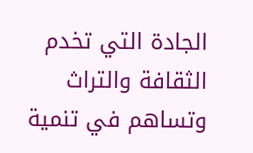الجادة التي تخدم الثقافة والتراث وتساهم في تنمية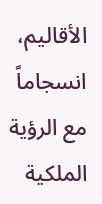الأقاليم، انسجاماً مع الرؤية الملكية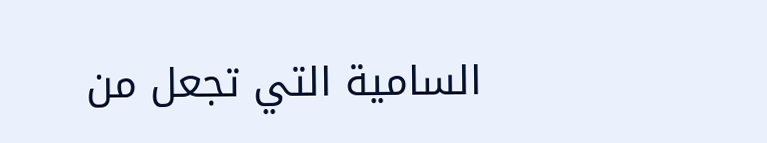السامية التي تجعل من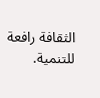الثقافة رافعة للتنمية.